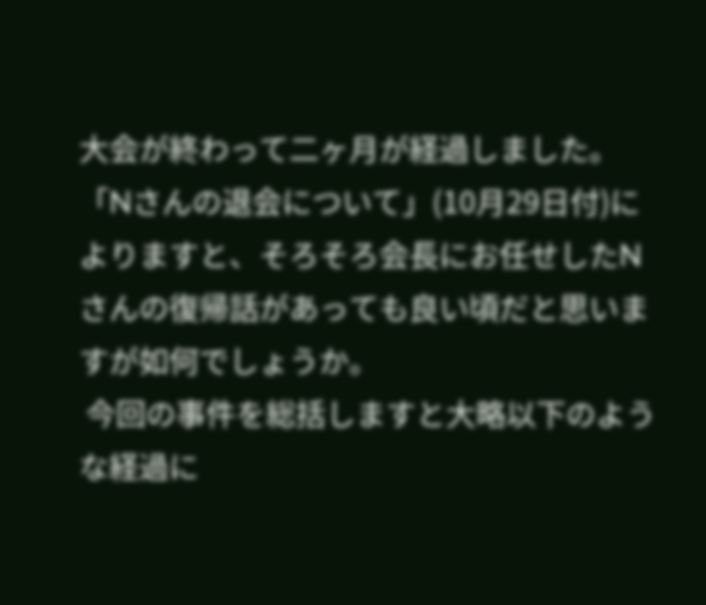大会が終わって二ヶ月が経過しました。「Nさんの退会について」(10月29日付)によりますと、そろそろ会長にお任せしたNさんの復帰話があっても良い頃だと思いますが如何でしょうか。
 今回の事件を総括しますと大略以下のような経過に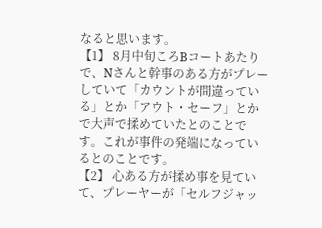なると思います。
【1】 8月中旬ころBコートあたりで、Nさんと幹事のある方がプレーしていて「カウントが間違っている」とか「アウト・セーフ」とかで大声で揉めていたとのことです。これが事件の発端になっているとのことです。
【2】 心ある方が揉め事を見ていて、プレーヤーが「セルフジャッ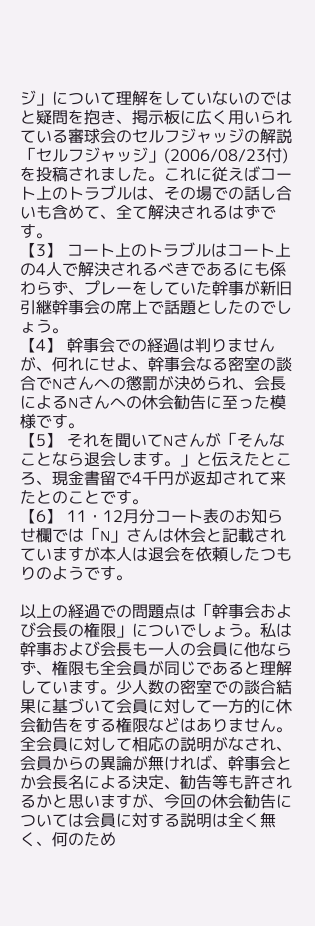ジ」について理解をしていないのではと疑問を抱き、掲示板に広く用いられている審球会のセルフジャッジの解説「セルフジャッジ」(2006/08/23付)を投稿されました。これに従えばコート上のトラブルは、その場での話し合いも含めて、全て解決されるはずです。
【3】 コート上のトラブルはコート上の4人で解決されるべきであるにも係わらず、プレーをしていた幹事が新旧引継幹事会の席上で話題としたのでしょう。
【4】 幹事会での経過は判りませんが、何れにせよ、幹事会なる密室の談合でNさんへの懲罰が決められ、会長によるNさんへの休会勧告に至った模様です。
【5】 それを聞いてNさんが「そんなことなら退会します。」と伝えたところ、現金書留で4千円が返却されて来たとのことです。
【6】 11・12月分コート表のお知らせ欄では「N」さんは休会と記載されていますが本人は退会を依頼したつもりのようです。

以上の経過での問題点は「幹事会および会長の権限」についでしょう。私は幹事および会長も一人の会員に他ならず、権限も全会員が同じであると理解しています。少人数の密室での談合結果に基づいて会員に対して一方的に休会勧告をする権限などはありません。全会員に対して相応の説明がなされ、会員からの異論が無ければ、幹事会とか会長名による決定、勧告等も許されるかと思いますが、今回の休会勧告については会員に対する説明は全く無く、何のため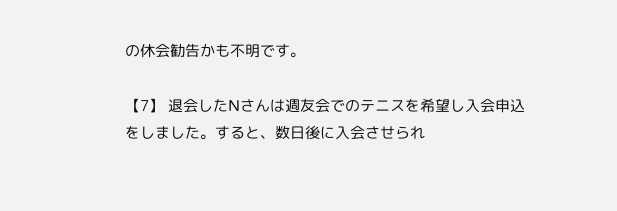の休会勧告かも不明です。

【7】 退会したNさんは週友会でのテニスを希望し入会申込をしました。すると、数日後に入会させられ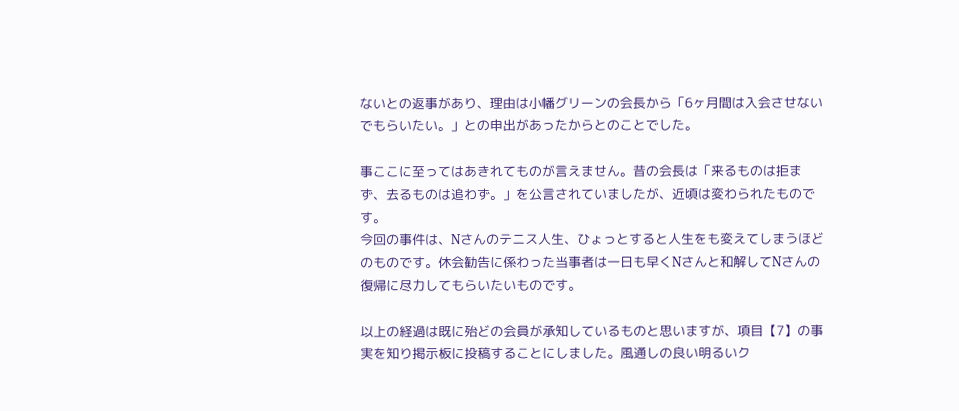ないとの返事があり、理由は小幡グリーンの会長から「6ヶ月間は入会させないでもらいたい。」との申出があったからとのことでした。

事ここに至ってはあきれてものが言えません。昔の会長は「来るものは拒まず、去るものは追わず。」を公言されていましたが、近頃は変わられたものです。
今回の事件は、Nさんのテニス人生、ひょっとすると人生をも変えてしまうほどのものです。休会勧告に係わった当事者は一日も早くNさんと和解してNさんの復帰に尽力してもらいたいものです。

以上の経過は既に殆どの会員が承知しているものと思いますが、項目【7】の事実を知り掲示板に投稿することにしました。風通しの良い明るいク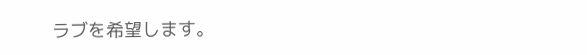ラブを希望します。